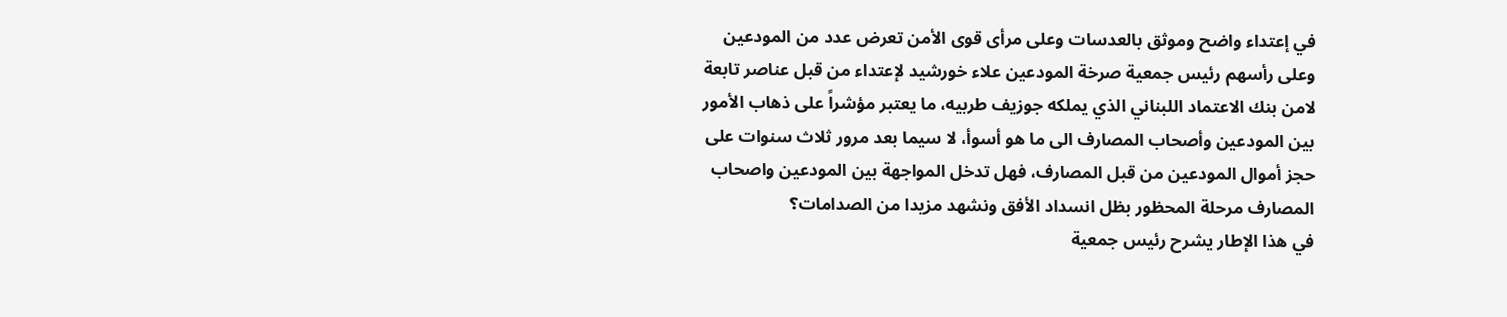في إعتداء واضح وموثق بالعدسات وعلى مرأى قوى الأمن تعرض عدد من المودعين وعلى رأسهم رئيس جمعية صرخة المودعين علاء خورشيد لإعتداء من قبل عناصر تابعة لامن بنك الاعتماد اللبناني الذي يملكه جوزيف طربيه، ما يعتبر مؤشراً على ذهاب الأمور بين المودعين وأصحاب المصارف الى ما هو أسوأ، لا سيما بعد مرور ثلاث سنوات على حجز أموال المودعين من قبل المصارف، فهل تدخل المواجهة بين المودعين واصحاب المصارف مرحلة المحظور بظل انسداد الأفق ونشهد مزيدا من الصدامات؟
في هذا الإطار يشرح رئيس جمعية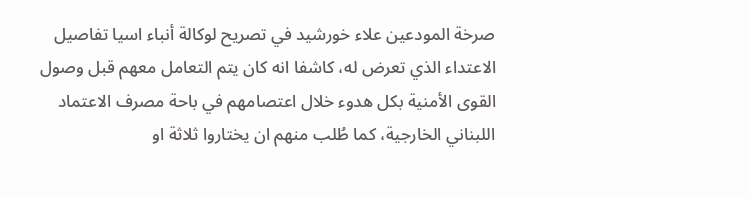صرخة المودعين علاء خورشيد في تصريح لوكالة أنباء اسيا تفاصيل الاعتداء الذي تعرض له، كاشفا انه كان يتم التعامل معهم قبل وصول القوى الأمنية بكل هدوء خلال اعتصامهم في باحة مصرف الاعتماد اللبناني الخارجية، كما طُلب منهم ان يختاروا ثلاثة او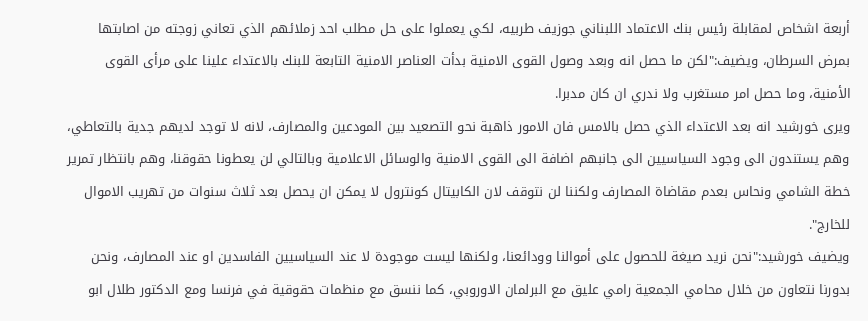أربعة اشخاص لمقابلة رئيس بنك الاعتماد اللبناني جوزيف طربيه، لكي يعملوا على حل مطلب احد زملائهم الذي تعاني زوجته من اصابتها بمرض السرطان، ويضيف:"لكن ما حصل انه وبعد وصول القوى الامنية بدأت العناصر الامنية التابعة للبنك بالاعتداء علينا على مرأى القوى الأمنية، وما حصل امر مستغرب ولا ندري ان كان مدبرا.
ويرى خورشيد انه بعد الاعتداء الذي حصل بالامس فان الامور ذاهبة نحو التصعيد بين المودعين والمصارف، لانه لا توجد لديهم جدية بالتعاطي، وهم يستندون الى وجود السياسيين الى جانبهم اضافة الى القوى الامنية والوسائل الاعلامية وبالتالي لن يعطونا حقوقنا، وهم بانتظار تمرير خطة الشامي ونحاس بعدم مقاضاة المصارف ولكننا لن نتوقف لان الكابيتال كونترول لا يمكن ان يحصل بعد ثلاث سنوات من تهريب الاموال للخارج".
ويضيف خورشيد:"نحن نريد صيغة للحصول على أموالنا وودائعنا، ولكنها ليست موجودة لا عند السياسيين الفاسدين او عند المصارف، ونحن بدورنا نتعاون من خلال محامي الجمعية رامي عليق مع البرلمان الاوروبي، كما ننسق مع منظمات حقوقية في فرنسا ومع الدكتور طلال ابو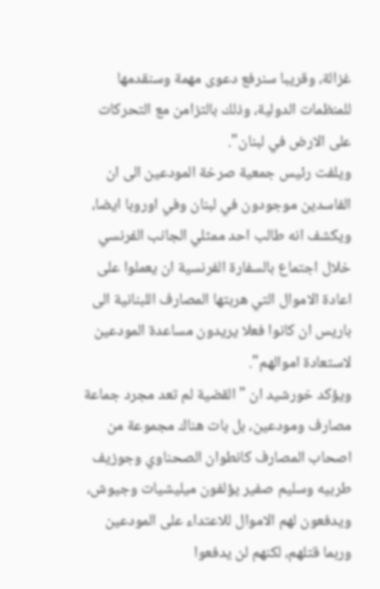غزالة، وقريبا سنرفع دعوى مهمة وسنقدمها للمنظمات الدولية، وذلك بالتزامن مع التحركات على الارض في لبنان".
ويلفت رئيس جمعية صرخة المودعين الى ان الفاسدين موجودون في لبنان وفي اوروبا ايضا، ويكشف انه طالب احد ممثلي الجانب الفرنسي خلال اجتماع بالسفارة الفرنسية ان يعملوا على اعادة الاموال التي هربتها المصارف اللبنانية الى باريس ان كانوا فعلا يريدون مساعدة المودعين لاستعادة اموالهم".
ويؤكد خورشيد ان "القضية لم تعد مجرد جماعة مصارف ومودعين، بل بات هناك مجموعة من اصحاب المصارف كانطوان الصحناوي وجوزيف طربيه وسليم صفير يؤلفون ميليشيات وجيوش، ويدفعون لهم الاموال للاعتداء على المودعين وربما قتلهم، لكنهم لن يدفعوا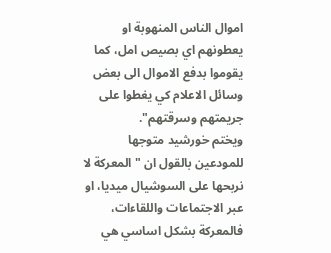اموال الناس المنهوبة او يعطونهم اي بصيص امل، كما يقوموا بدفع الاموال الى بعض وسائل الاعلام كي يغطوا على جريمتهم وسرقتهم".
ويختم خورشيد متوجها للمودعين بالقول ان "المعركة لا نربحها على السوشيال ميديا، او عبر الاجتماعات واللقاءات، فالمعركة بشكل اساسي هي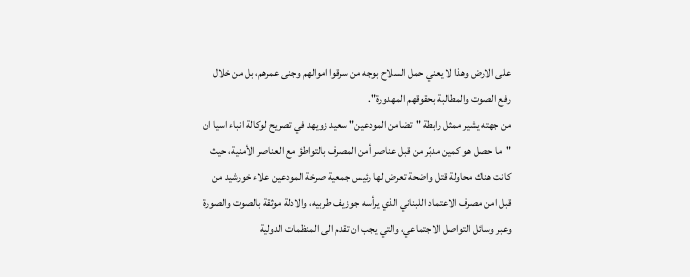على الارض وهذا لا يعني حمل السلاح بوجه من سرقوا اموالهم وجنى عمرهم، بل من خلال رفع الصوت والمطالبة بحقوقهم المهدورة".
من جهته يشير ممثل رابطة "تضامن المودعين" سعيد زويهد في تصريح لوكالة انباء اسيا ان "ما حصل هو كمين مدبّر من قبل عناصر أمن المصرف بالتواطؤ مع العناصر الأمنية، حيث كانت هناك محاولة قتل واضحة تعرض لها رئيس جمعية صرخة المودعين علاء خورشيد من قبل امن مصرف الاعتماد اللبناني الذي يرأسه جوزيف طربيه، والادلة موثقة بالصوت والصورة وعبر وسائل التواصل الاجتماعي، والتي يجب ان تقدم الى المنظمات الدولية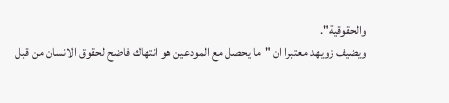والحقوقية".
ويضيف زويهد معتبرا ان "ما يحصل مع المودعين هو انتهاك فاضح لحقوق الانسان من قبل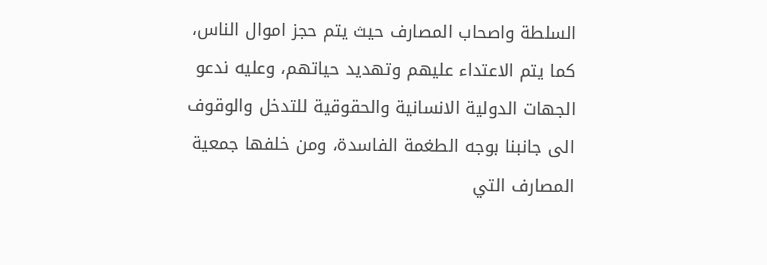السلطة واصحاب المصارف حيث يتم حجز اموال الناس، كما يتم الاعتداء عليهم وتهديد حياتهم، وعليه ندعو الجهات الدولية الانسانية والحقوقية للتدخل والوقوف الى جانبنا بوجه الطغمة الفاسدة، ومن خلفها جمعية المصارف التي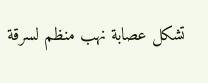تشكل عصابة نهب منظم لسرقة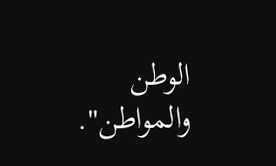الوطن والمواطن".